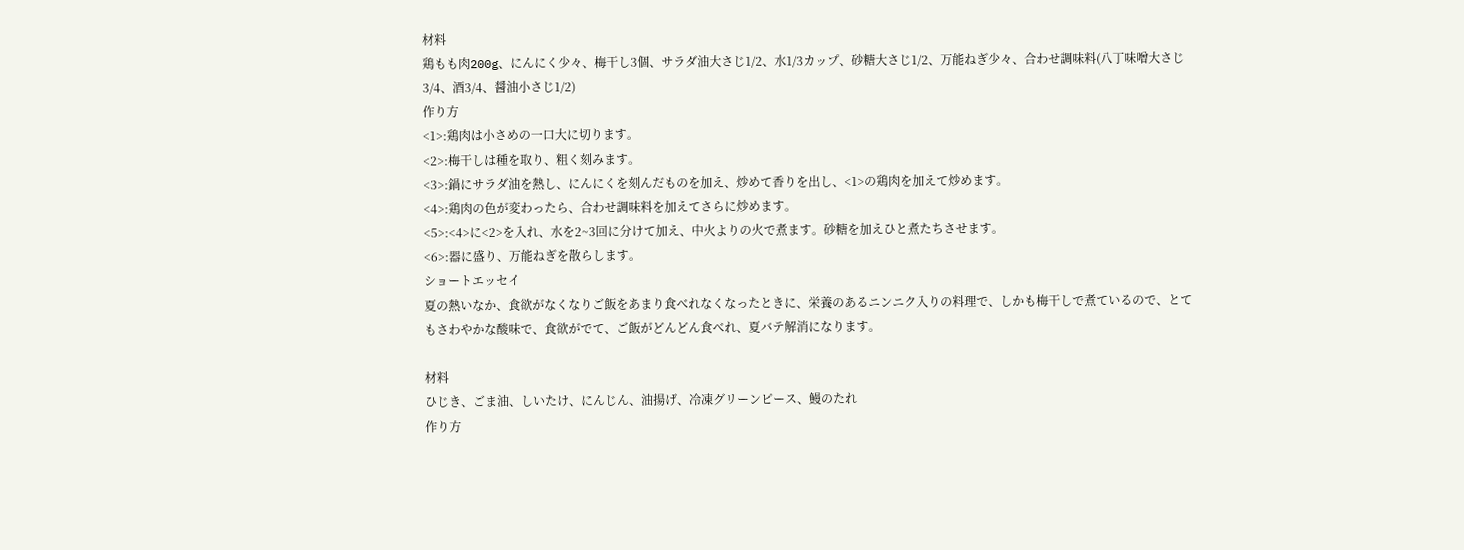材料
鶏もも肉200g、にんにく少々、梅干し3個、サラダ油大さじ1/2、水1/3カップ、砂糖大さじ1/2、万能ねぎ少々、合わせ調味料(八丁味噌大さじ3/4、酒3/4、醤油小さじ1/2)
作り方
<1>:鶏肉は小さめの一口大に切ります。
<2>:梅干しは種を取り、粗く刻みます。
<3>:鍋にサラダ油を熱し、にんにくを刻んだものを加え、炒めて香りを出し、<1>の鶏肉を加えて炒めます。
<4>:鶏肉の色が変わったら、合わせ調味料を加えてさらに炒めます。
<5>:<4>に<2>を入れ、水を2~3回に分けて加え、中火よりの火で煮ます。砂糖を加えひと煮たちさせます。
<6>:器に盛り、万能ねぎを散らします。
ショートエッセイ
夏の熱いなか、食欲がなくなりご飯をあまり食べれなくなったときに、栄養のあるニンニク入りの料理で、しかも梅干しで煮ているので、とてもさわやかな酸味で、食欲がでて、ご飯がどんどん食べれ、夏バテ解消になります。

材料
ひじき、ごま油、しいたけ、にんじん、油揚げ、冷凍グリーンピース、鰻のたれ
作り方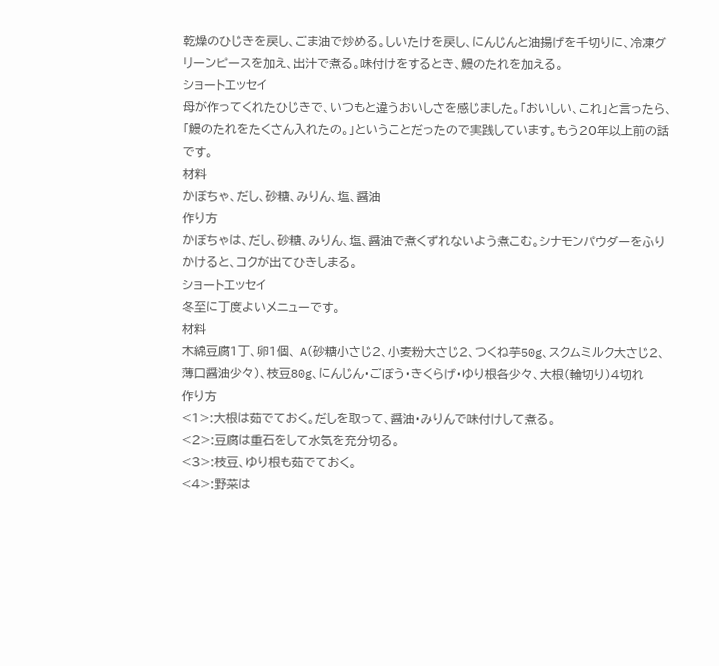乾燥のひじきを戻し、ごま油で炒める。しいたけを戻し、にんじんと油揚げを千切りに、冷凍グリーンピースを加え、出汁で煮る。味付けをするとき、鰻のたれを加える。
ショートエッセイ
母が作ってくれたひじきで、いつもと違うおいしさを感じました。「おいしい、これ」と言ったら、「鰻のたれをたくさん入れたの。」ということだったので実践しています。もう20年以上前の話です。
材料
かぼちゃ、だし、砂糖、みりん、塩、醤油
作り方
かぼちゃは、だし、砂糖、みりん、塩、醤油で煮くずれないよう煮こむ。シナモンパウダーをふりかけると、コクが出てひきしまる。
ショートエッセイ
冬至に丁度よいメニューです。
材料
木綿豆腐1丁、卵1個、 A(砂糖小さじ2、小麦粉大さじ2、つくね芋50g、スクムミルク大さじ2、薄口醤油少々)、枝豆80g、にんじん・ごぼう・きくらげ・ゆり根各少々、大根(輪切り)4切れ
作り方
<1>:大根は茹でておく。だしを取って、醤油・みりんで味付けして煮る。
<2>:豆腐は重石をして水気を充分切る。
<3>:枝豆、ゆり根も茹でておく。
<4>:野菜は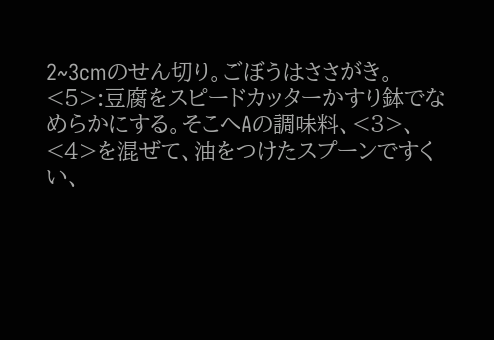2~3cmのせん切り。ごぼうはささがき。
<5>:豆腐をスピードカッターかすり鉢でなめらかにする。そこへAの調味料、<3>、<4>を混ぜて、油をつけたスプーンですくい、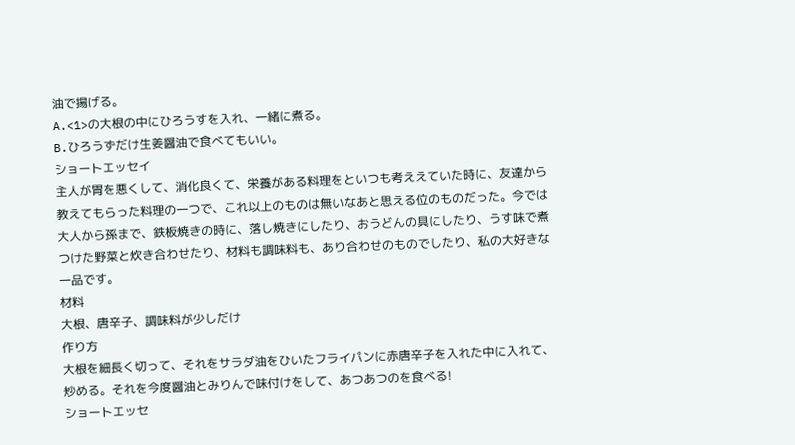油で揚げる。
A.<1>の大根の中にひろうすを入れ、一緒に煮る。
B.ひろうずだけ生姜醤油で食べてもいい。
ショートエッセイ
主人が胃を悪くして、消化良くて、栄養がある料理をといつも考ええていた時に、友達から教えてもらった料理の一つで、これ以上のものは無いなあと思える位のものだった。今では大人から孫まで、鉄板焼きの時に、落し焼きにしたり、おうどんの具にしたり、うす味で煮つけた野菜と炊き合わせたり、材料も調味料も、あり合わせのものでしたり、私の大好きな一品です。
材料
大根、唐辛子、調味料が少しだけ
作り方
大根を細長く切って、それをサラダ油をひいたフライパンに赤唐辛子を入れた中に入れて、炒める。それを今度醤油とみりんで味付けをして、あつあつのを食べる!
ショートエッセ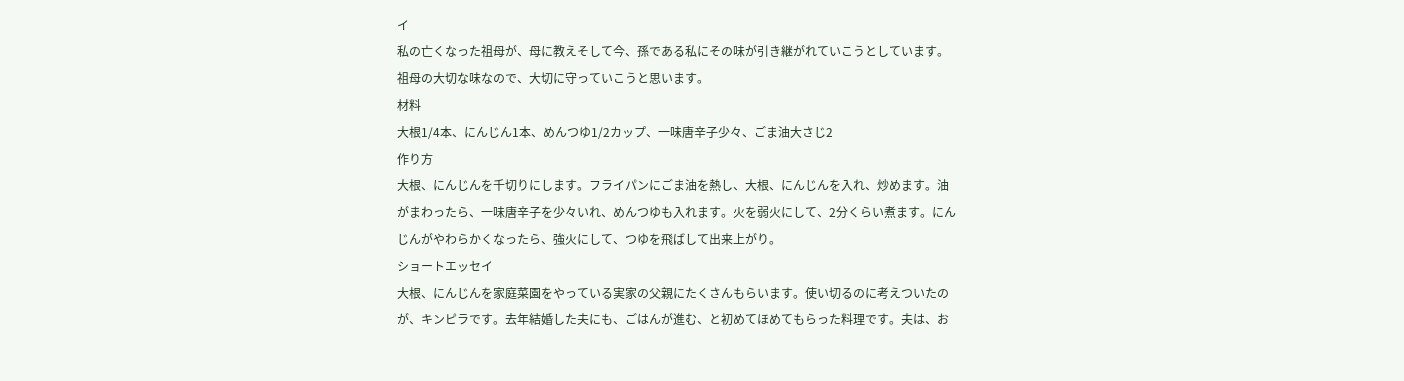イ
私の亡くなった祖母が、母に教えそして今、孫である私にその味が引き継がれていこうとしています。祖母の大切な味なので、大切に守っていこうと思います。
材料
大根1/4本、にんじん1本、めんつゆ1/2カップ、一味唐辛子少々、ごま油大さじ2
作り方
大根、にんじんを千切りにします。フライパンにごま油を熱し、大根、にんじんを入れ、炒めます。油がまわったら、一味唐辛子を少々いれ、めんつゆも入れます。火を弱火にして、2分くらい煮ます。にんじんがやわらかくなったら、強火にして、つゆを飛ばして出来上がり。
ショートエッセイ
大根、にんじんを家庭菜園をやっている実家の父親にたくさんもらいます。使い切るのに考えついたのが、キンピラです。去年結婚した夫にも、ごはんが進む、と初めてほめてもらった料理です。夫は、お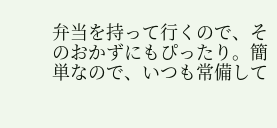弁当を持って行くので、そのおかずにもぴったり。簡単なので、いつも常備して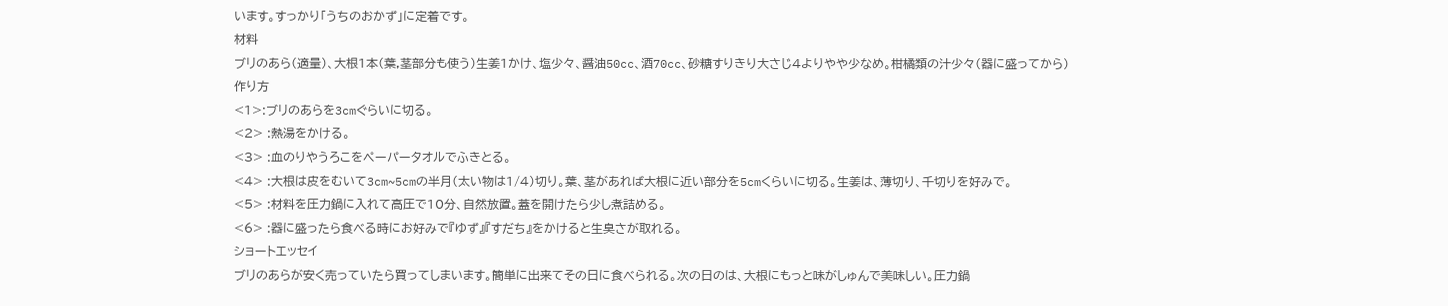います。すっかり「うちのおかず」に定着です。
材料
ブリのあら(適量)、大根1本(葉,茎部分も使う)生姜1かけ、塩少々、醤油50cc、酒70cc、砂糖すりきり大さじ4よりやや少なめ。柑橘類の汁少々(器に盛ってから)
作り方
<1>:ブリのあらを3cmぐらいに切る。
<2> :熱湯をかける。
<3> :血のりやうろこをペーパータオルでふきとる。
<4> :大根は皮をむいて3cm~5cmの半月(太い物は1/4)切り。葉、茎があれば大根に近い部分を5cmくらいに切る。生姜は、薄切り、千切りを好みで。
<5> :材料を圧力鍋に入れて高圧で10分、自然放置。蓋を開けたら少し煮詰める。
<6> :器に盛ったら食べる時にお好みで『ゆず』『すだち』をかけると生臭さが取れる。
ショートエッセイ
ブリのあらが安く売っていたら買ってしまいます。簡単に出来てその日に食べられる。次の日のは、大根にもっと味がしゅんで美味しい。圧力鍋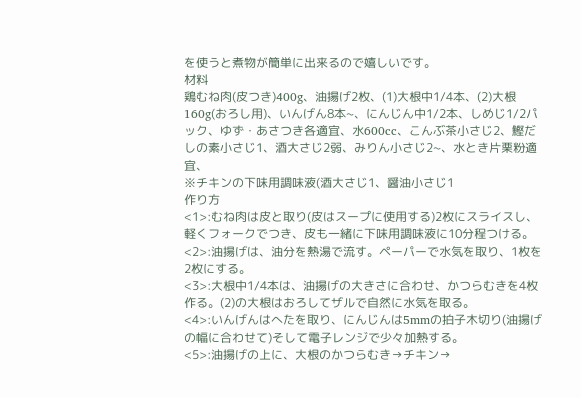を使うと煮物が簡単に出来るので嬉しいです。
材料
鶏むね肉(皮つき)400g、油揚げ2枚、(1)大根中1/4本、(2)大根160g(おろし用)、いんげん8本~、にんじん中1/2本、しめじ1/2パック、ゆず・あさつき各適宜、水600cc、こんぶ茶小さじ2、鰹だしの素小さじ1、酒大さじ2弱、みりん小さじ2~、水とき片栗粉適宜、
※チキンの下味用調味液(酒大さじ1、醤油小さじ1
作り方
<1>:むね肉は皮と取り(皮はスープに使用する)2枚にスライスし、軽くフォークでつき、皮も一緒に下味用調味液に10分程つける。
<2>:油揚げは、油分を熱湯で流す。ペーパーで水気を取り、1枚を2枚にする。
<3>:大根中1/4本は、油揚げの大きさに合わせ、かつらむきを4枚作る。(2)の大根はおろしてザルで自然に水気を取る。
<4>:いんげんはへたを取り、にんじんは5mmの拍子木切り(油揚げの幅に合わせて)そして電子レンジで少々加熱する。
<5>:油揚げの上に、大根のかつらむき→チキン→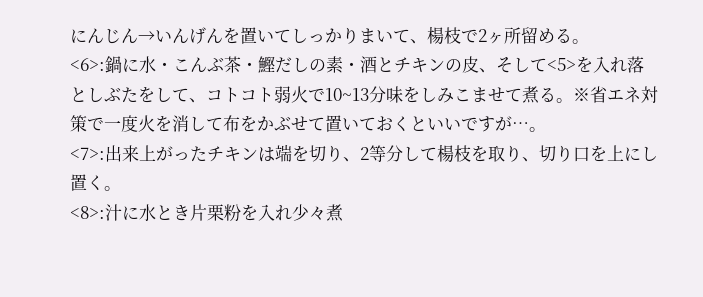にんじん→いんげんを置いてしっかりまいて、楊枝で2ヶ所留める。
<6>:鍋に水・こんぶ茶・鰹だしの素・酒とチキンの皮、そして<5>を入れ落としぶたをして、コトコト弱火で10~13分味をしみこませて煮る。※省エネ対策で一度火を消して布をかぶせて置いておくといいですが…。
<7>:出来上がったチキンは端を切り、2等分して楊枝を取り、切り口を上にし置く。
<8>:汁に水とき片栗粉を入れ少々煮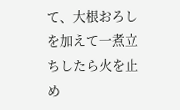て、大根おろしを加えて一煮立ちしたら火を止め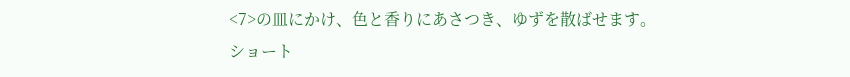<7>の皿にかけ、色と香りにあさつき、ゆずを散ばせます。
ショート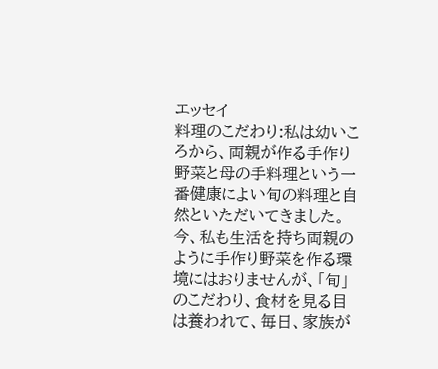エッセイ
料理のこだわり:私は幼いころから、両親が作る手作り野菜と母の手料理という一番健康によい旬の料理と自然といただいてきました。今、私も生活を持ち両親のように手作り野菜を作る環境にはおりませんが、「旬」のこだわり、食材を見る目は養われて、毎日、家族が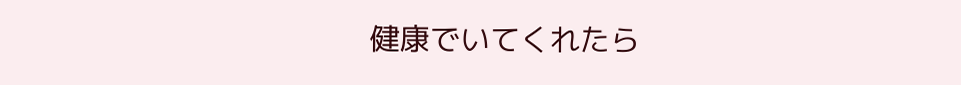健康でいてくれたら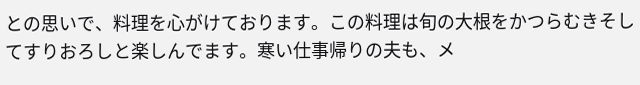との思いで、料理を心がけております。この料理は旬の大根をかつらむきそしてすりおろしと楽しんでます。寒い仕事帰りの夫も、メ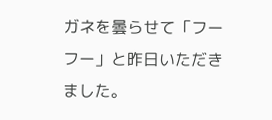ガネを曇らせて「フーフー」と昨日いただきました。